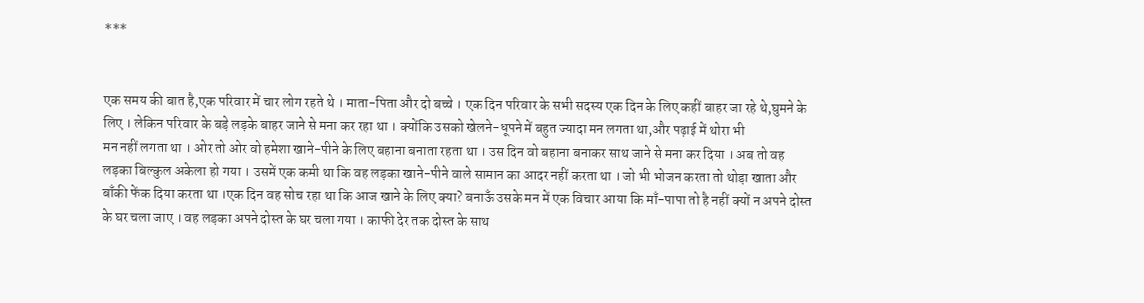***


एक समय की बात है,एक परिवार में चार लोग रहते थे । माता-पिता और दो बच्चे । एक दिन परिवार के सभी सदस्य एक दिन के लिए कहीं बाहर जा रहे थे,घुमने के लिए । लेकिन परिवार के बड़े लड़के बाहर जाने से मना कर रहा था । क्योंकि उसको खेलने-धूपने में बहुत ज्यादा मन लगता था,और पढ़ाई में थोरा भी
मन नहीं लगता था । ओर तो ओर वो हमेशा खाने-पीने के लिए बहाना बनाता रहता था । उस दिन वो बहाना बनाकर साथ जाने से मना कर दिया । अब तो वह लड़का बिल्कुल अकेला हो गया । उसमें एक कमी था कि वह लड़का खाने-पीने वाले सामान का आदर नहीं करता था । जो भी भोजन करता तो थोड़ा खाता और बाँकी फेंक दिया करता था ।एक दिन वह सोच रहा था कि आज खाने के लिए क्या? बनाऊँ उसके मन में एक विचार आया कि माँ-पापा तो है नहीं क्यों न अपने दोस्त के घर चला जाए । वह लड़का अपने दोस्त के घर चला गया । काफी देर तक दोस्त के साथ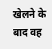खेलने के बाद वह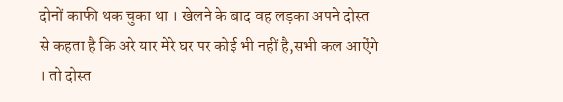दोनों काफी थक चुका था । खेलने के बाद वह लड़का अपने दोस्त से कहता है कि अरे यार मेरे घर पर कोई भी नहीं है,सभी कल आऐंगे । तो दोस्त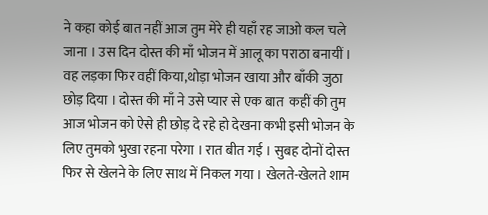ने कहा कोई बात नहीं आज तुम मेरे ही यहाँ रह जाओ कल चले जाना । उस दिन दोस्त की माँ भोजन में आलू का पराठा बनायीं । वह लड़का फिर वहीं किया,थोड़ा भोजन खाया और बाँकी जुठा छोड़ दिया । दोस्त की माँ ने उसे प्यार से एक बात  कहीं की तुम आज भोजन को ऐसे ही छोड़ दे रहे हो देखना कभी इसी भोजन के लिए तुमको भुखा रहना परेगा । रात बीत गई । सुबह दोनों दोस्त फिर से खेलने के लिए साथ में निकल गया । खेलते-खेलते शाम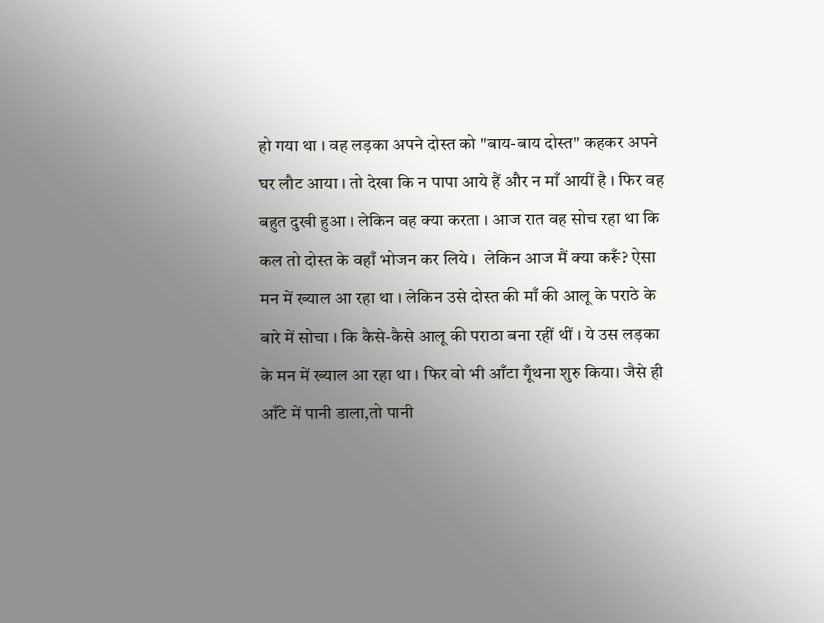हो गया था । वह लड़का अपने दोस्त को "बाय-बाय दोस्त" कहकर अपने घर लौट आया । तो देखा कि न पापा आये हैं और न माँ आयीं है । फिर वह बहुत दुखी हुआ । लेकिन वह क्या करता । आज रात वह सोच रहा था कि कल तो दोस्त के वहाँ भोजन कर लिये ।  लेकिन आज मैं क्या करूँ? ऐसा मन में ख्याल आ रहा था । लेकिन उसे दोस्त की माँ की आलू के पराठे के बारे में सोचा । कि कैसे-कैसे आलू की पराठा बना रहीं थीं । ये उस लड़का के मन में ख्याल आ रहा था । फिर वो भी आँटा गूँथना शुरु किया। जैसे ही आँटे में पानी डाला,तो पानी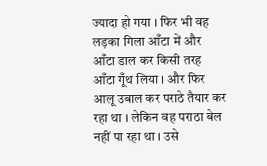ज्यादा हो गया । फिर भी वह लड़का गिला आँटा में और आँटा डाल कर किसी तरह आँटा गूँथ लिया । और फिर आलू उबाल कर पराठे तैयार कर रहा था । लेकिन वह पराठा बेल नहीं पा रहा था । उसे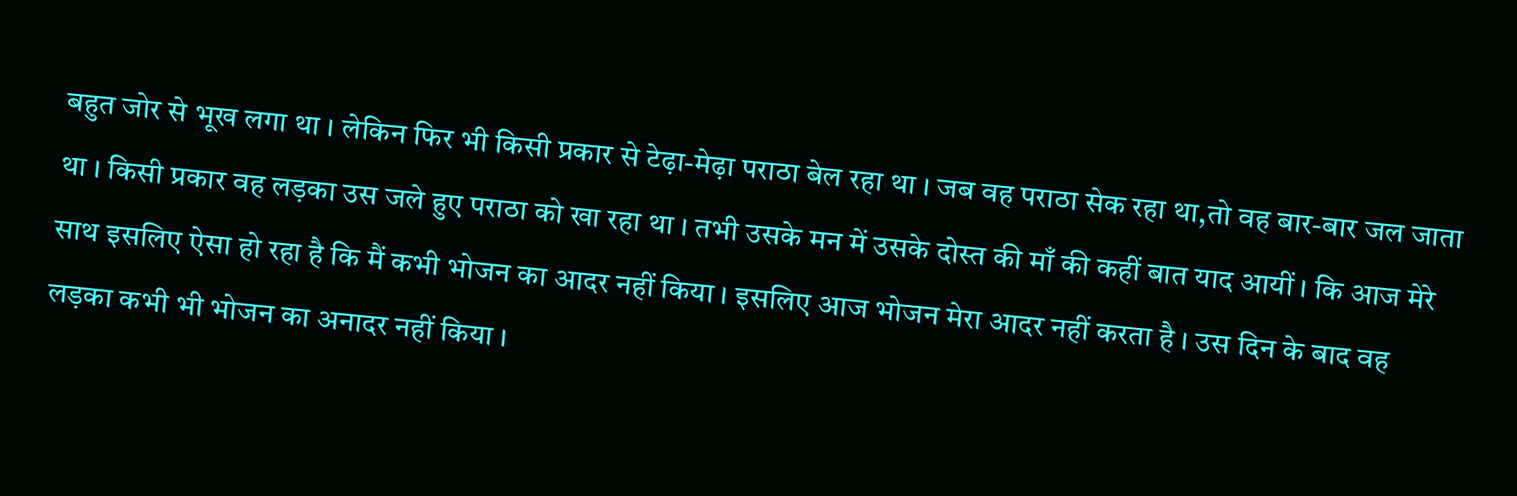बहुत जोर से भूख लगा था । लेकिन फिर भी किसी प्रकार से टेढ़ा-मेढ़ा पराठा बेल रहा था । जब वह पराठा सेक रहा था,तो वह बार-बार जल जाता था । किसी प्रकार वह लड़का उस जले हुए पराठा को खा रहा था । तभी उसके मन में उसके दोस्त की माँ की कहीं बात याद आयीं । कि आज मेरे साथ इसलिए ऐसा हो रहा है कि मैं कभी भोजन का आदर नहीं किया । इसलिए आज भोजन मेरा आदर नहीं करता है । उस दिन के बाद वह लड़का कभी भी भोजन का अनादर नहीं किया ।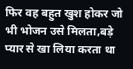फिर वह बहुत खुश होकर जो भी भोजन उसे मिलता,बड़े प्यार से खा लिया करता था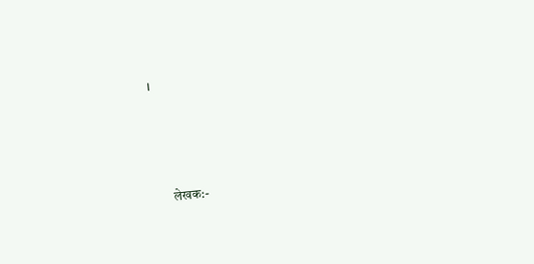।




      लेखक:-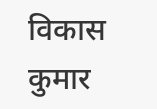विकास कुमार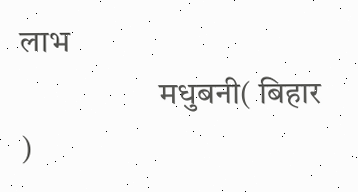लाभ
                     मधुबनी( बिहार )